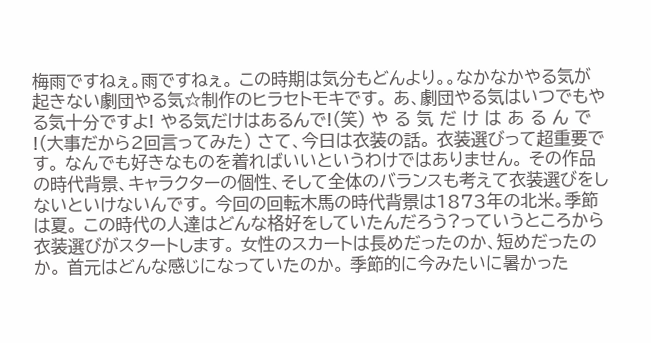梅雨ですねぇ。雨ですねぇ。 この時期は気分もどんより。。なかなかやる気が起きない劇団やる気☆制作のヒラセトモキです。 あ、劇団やる気はいつでもやる気十分ですよ! やる気だけはあるんで!(笑) や る 気 だ け は あ る ん で !(大事だから2回言ってみた) さて、今日は衣装の話。 衣装選びって超重要です。 なんでも好きなものを着ればいいというわけではありません。 その作品の時代背景、キャラクターの個性、そして全体のバランスも考えて衣装選びをしないといけないんです。 今回の回転木馬の時代背景は1873年の北米。季節は夏。 この時代の人達はどんな格好をしていたんだろう?っていうところから衣装選びがスタートします。 女性のスカートは長めだったのか、短めだったのか。 首元はどんな感じになっていたのか。 季節的に今みたいに暑かった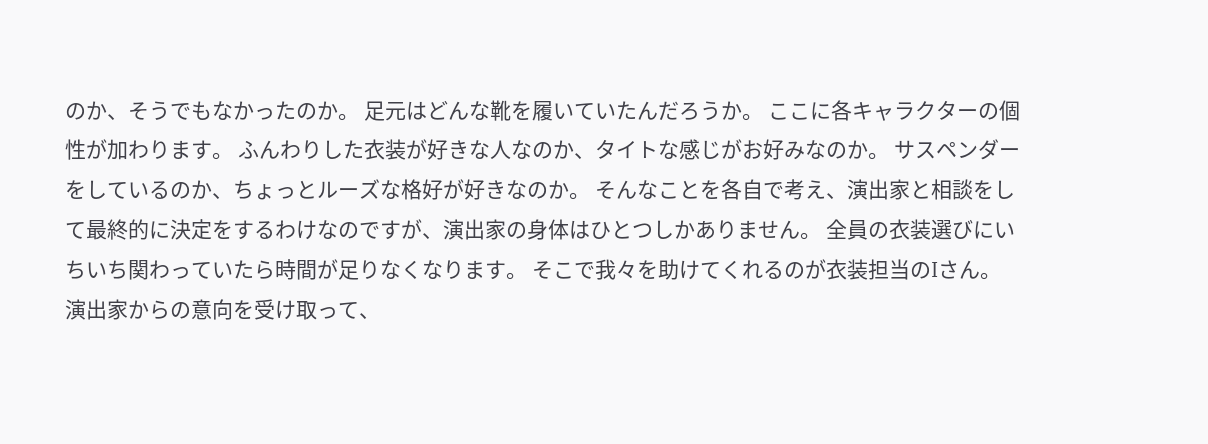のか、そうでもなかったのか。 足元はどんな靴を履いていたんだろうか。 ここに各キャラクターの個性が加わります。 ふんわりした衣装が好きな人なのか、タイトな感じがお好みなのか。 サスペンダーをしているのか、ちょっとルーズな格好が好きなのか。 そんなことを各自で考え、演出家と相談をして最終的に決定をするわけなのですが、演出家の身体はひとつしかありません。 全員の衣装選びにいちいち関わっていたら時間が足りなくなります。 そこで我々を助けてくれるのが衣装担当のIさん。 演出家からの意向を受け取って、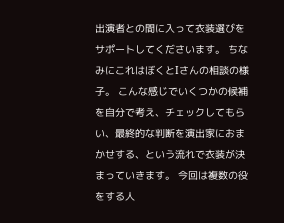出演者との間に入って衣装選びをサポートしてくださいます。 ちなみにこれはぼくとIさんの相談の様子。 こんな感じでいくつかの候補を自分で考え、チェックしてもらい、最終的な判断を演出家におまかせする、という流れで衣装が決まっていきます。 今回は複数の役をする人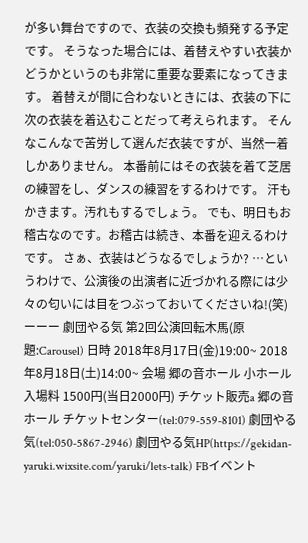が多い舞台ですので、衣装の交換も頻発する予定です。 そうなった場合には、着替えやすい衣装かどうかというのも非常に重要な要素になってきます。 着替えが間に合わないときには、衣装の下に次の衣装を着込むことだって考えられます。 そんなこんなで苦労して選んだ衣装ですが、当然一着しかありません。 本番前にはその衣装を着て芝居の練習をし、ダンスの練習をするわけです。 汗もかきます。汚れもするでしょう。 でも、明日もお稽古なのです。お稽古は続き、本番を迎えるわけです。 さぁ、衣装はどうなるでしょうか? …というわけで、公演後の出演者に近づかれる際には少々の匂いには目をつぶっておいてくださいね!(笑) ーーー 劇団やる気 第2回公演回転木馬(原題:Carousel) 日時 2018年8月17日(金)19:00~ 2018年8月18日(土)14:00~ 会場 郷の音ホール 小ホール 入場料 1500円(当日2000円) チケット販売a 郷の音ホール チケットセンター(tel:079-559-8101) 劇団やる気(tel:050-5867-2946) 劇団やる気HP(https://gekidan-yaruki.wixsite.com/yaruki/lets-talk) FBイベント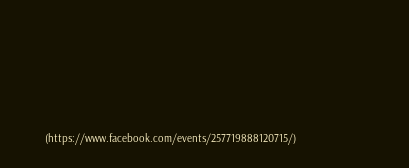(https://www.facebook.com/events/257719888120715/)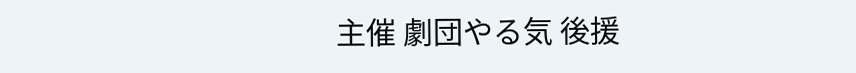主催 劇団やる気 後援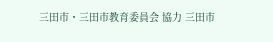三田市・三田市教育委員会 協力 三田市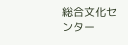総合文化センター